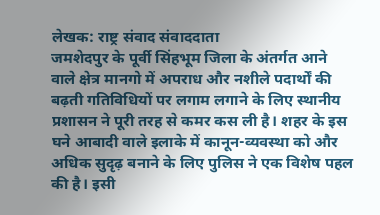लेखक: राष्ट्र संवाद संवाददाता
जमशेदपुर के पूर्वी सिंहभूम जिला के अंतर्गत आने वाले क्षेत्र मानगो में अपराध और नशीले पदार्थों की बढ़ती गतिविधियों पर लगाम लगाने के लिए स्थानीय प्रशासन ने पूरी तरह से कमर कस ली है। शहर के इस घने आबादी वाले इलाके में कानून-व्यवस्था को और अधिक सुदृढ़ बनाने के लिए पुलिस ने एक विशेष पहल की है। इसी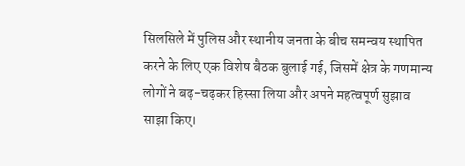सिलसिले में पुलिस और स्थानीय जनता के बीच समन्वय स्थापित करने के लिए एक विशेष बैठक बुलाई गई, जिसमें क्षेत्र के गणमान्य लोगों ने बढ़-चढ़कर हिस्सा लिया और अपने महत्वपूर्ण सुझाव साझा किए।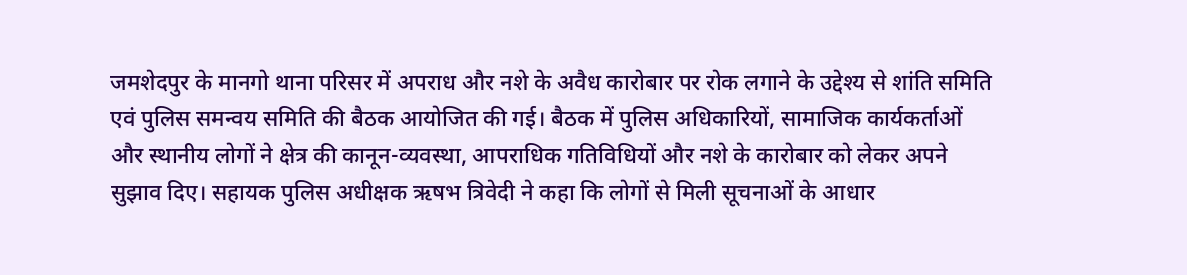जमशेदपुर के मानगो थाना परिसर में अपराध और नशे के अवैध कारोबार पर रोक लगाने के उद्देश्य से शांति समिति एवं पुलिस समन्वय समिति की बैठक आयोजित की गई। बैठक में पुलिस अधिकारियों, सामाजिक कार्यकर्ताओं और स्थानीय लोगों ने क्षेत्र की कानून-व्यवस्था, आपराधिक गतिविधियों और नशे के कारोबार को लेकर अपने सुझाव दिए। सहायक पुलिस अधीक्षक ऋषभ त्रिवेदी ने कहा कि लोगों से मिली सूचनाओं के आधार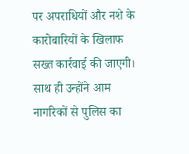पर अपराधियों और नशे के कारोबारियों के खिलाफ सख्त कार्रवाई की जाएगी। साथ ही उन्होंने आम नागरिकों से पुलिस का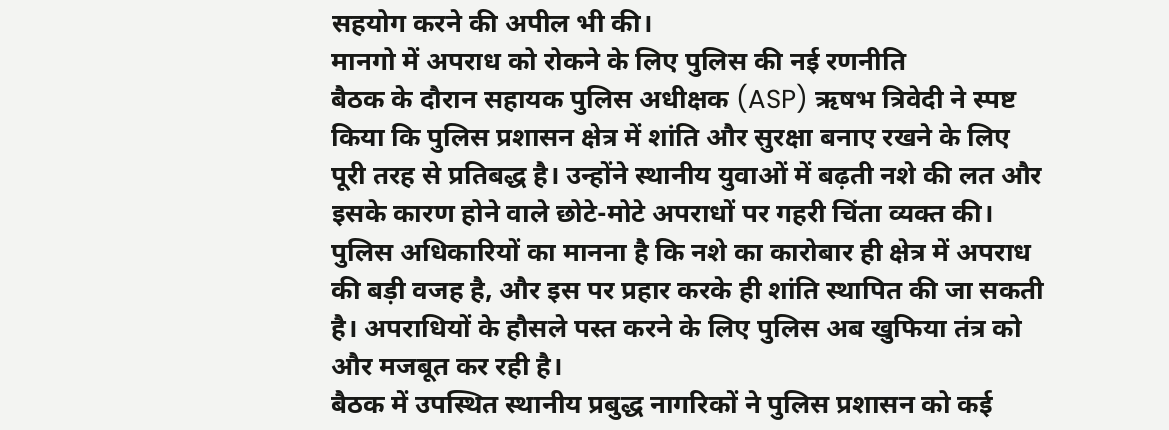सहयोग करने की अपील भी की।
मानगो में अपराध को रोकने के लिए पुलिस की नई रणनीति
बैठक के दौरान सहायक पुलिस अधीक्षक (ASP) ऋषभ त्रिवेदी ने स्पष्ट किया कि पुलिस प्रशासन क्षेत्र में शांति और सुरक्षा बनाए रखने के लिए पूरी तरह से प्रतिबद्ध है। उन्होंने स्थानीय युवाओं में बढ़ती नशे की लत और इसके कारण होने वाले छोटे-मोटे अपराधों पर गहरी चिंता व्यक्त की। पुलिस अधिकारियों का मानना है कि नशे का कारोबार ही क्षेत्र में अपराध की बड़ी वजह है, और इस पर प्रहार करके ही शांति स्थापित की जा सकती है। अपराधियों के हौसले पस्त करने के लिए पुलिस अब खुफिया तंत्र को और मजबूत कर रही है।
बैठक में उपस्थित स्थानीय प्रबुद्ध नागरिकों ने पुलिस प्रशासन को कई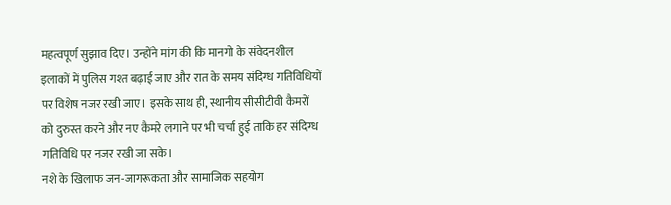महत्वपूर्ण सुझाव दिए। उन्होंने मांग की कि मानगो के संवेदनशील इलाकों में पुलिस गश्त बढ़ाई जाए और रात के समय संदिग्ध गतिविधियों पर विशेष नजर रखी जाए। इसके साथ ही, स्थानीय सीसीटीवी कैमरों को दुरुस्त करने और नए कैमरे लगाने पर भी चर्चा हुई ताकि हर संदिग्ध गतिविधि पर नजर रखी जा सके।
नशे के खिलाफ जन-जागरूकता और सामाजिक सहयोग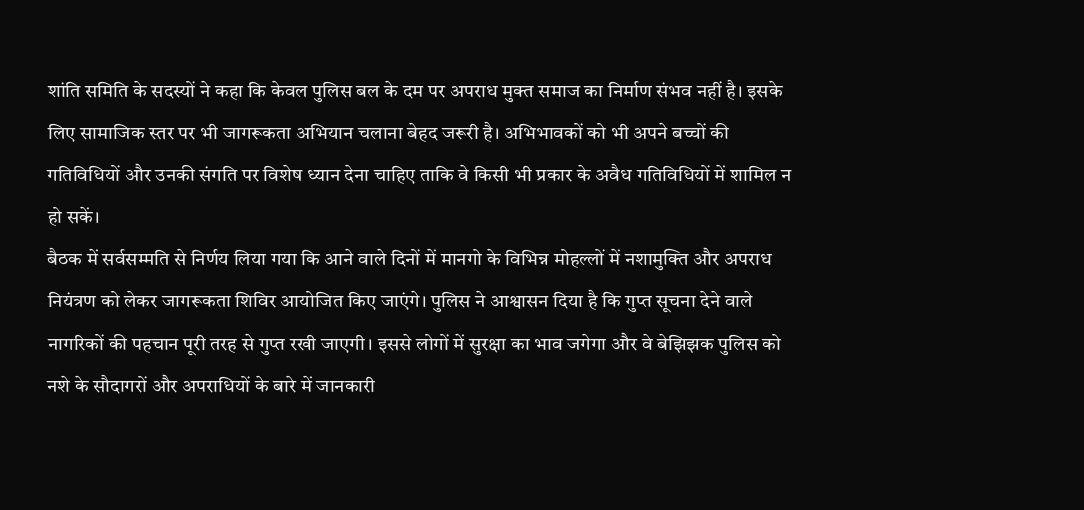शांति समिति के सदस्यों ने कहा कि केवल पुलिस बल के दम पर अपराध मुक्त समाज का निर्माण संभव नहीं है। इसके लिए सामाजिक स्तर पर भी जागरूकता अभियान चलाना बेहद जरूरी है। अभिभावकों को भी अपने बच्चों की गतिविधियों और उनकी संगति पर विशेष ध्यान देना चाहिए ताकि वे किसी भी प्रकार के अवैध गतिविधियों में शामिल न हो सकें।
बैठक में सर्वसम्मति से निर्णय लिया गया कि आने वाले दिनों में मानगो के विभिन्न मोहल्लों में नशामुक्ति और अपराध नियंत्रण को लेकर जागरूकता शिविर आयोजित किए जाएंगे। पुलिस ने आश्वासन दिया है कि गुप्त सूचना देने वाले नागरिकों की पहचान पूरी तरह से गुप्त रखी जाएगी। इससे लोगों में सुरक्षा का भाव जगेगा और वे बेझिझक पुलिस को नशे के सौदागरों और अपराधियों के बारे में जानकारी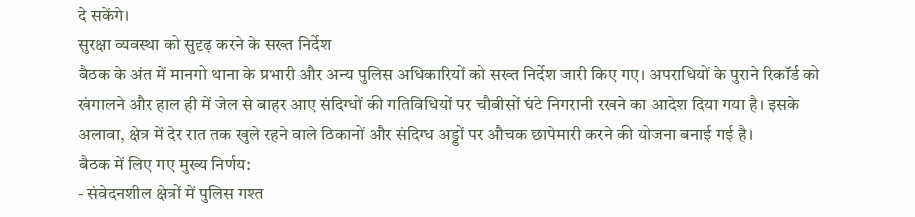दे सकेंगे।
सुरक्षा व्यवस्था को सुदृढ़ करने के सख्त निर्देश
बैठक के अंत में मानगो थाना के प्रभारी और अन्य पुलिस अधिकारियों को सख्त निर्देश जारी किए गए। अपराधियों के पुराने रिकॉर्ड को खंगालने और हाल ही में जेल से बाहर आए संदिग्धों की गतिविधियों पर चौबीसों घंटे निगरानी रखने का आदेश दिया गया है। इसके अलावा, क्षेत्र में देर रात तक खुले रहने वाले ठिकानों और संदिग्ध अड्डों पर औचक छापेमारी करने की योजना बनाई गई है।
बैठक में लिए गए मुख्य निर्णय:
- संवेदनशील क्षेत्रों में पुलिस गश्त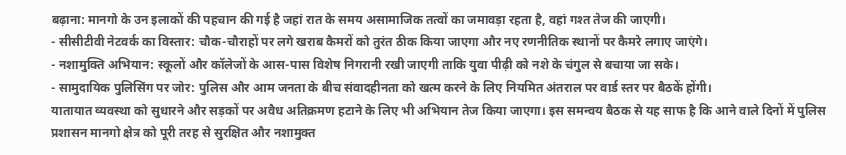बढ़ाना: मानगो के उन इलाकों की पहचान की गई है जहां रात के समय असामाजिक तत्वों का जमावड़ा रहता है, वहां गश्त तेज की जाएगी।
- सीसीटीवी नेटवर्क का विस्तार: चौक-चौराहों पर लगे खराब कैमरों को तुरंत ठीक किया जाएगा और नए रणनीतिक स्थानों पर कैमरे लगाए जाएंगे।
- नशामुक्ति अभियान: स्कूलों और कॉलेजों के आस-पास विशेष निगरानी रखी जाएगी ताकि युवा पीढ़ी को नशे के चंगुल से बचाया जा सके।
- सामुदायिक पुलिसिंग पर जोर: पुलिस और आम जनता के बीच संवादहीनता को खत्म करने के लिए नियमित अंतराल पर वार्ड स्तर पर बैठकें होंगी।
यातायात व्यवस्था को सुधारने और सड़कों पर अवैध अतिक्रमण हटाने के लिए भी अभियान तेज किया जाएगा। इस समन्वय बैठक से यह साफ है कि आने वाले दिनों में पुलिस प्रशासन मानगो क्षेत्र को पूरी तरह से सुरक्षित और नशामुक्त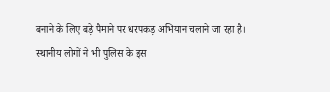बनाने के लिए बड़े पैमाने पर धरपकड़ अभियान चलाने जा रहा है। स्थानीय लोगों ने भी पुलिस के इस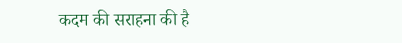कदम की सराहना की है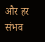और हर संभव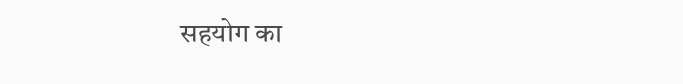सहयोग का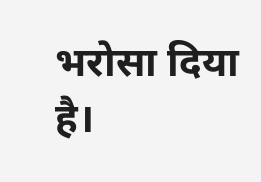भरोसा दिया है।